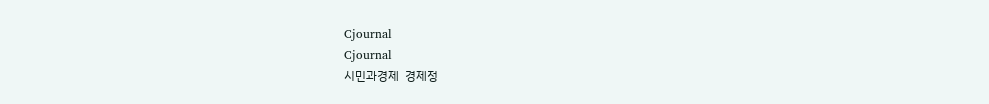Cjournal
Cjournal
시민과경제  경제정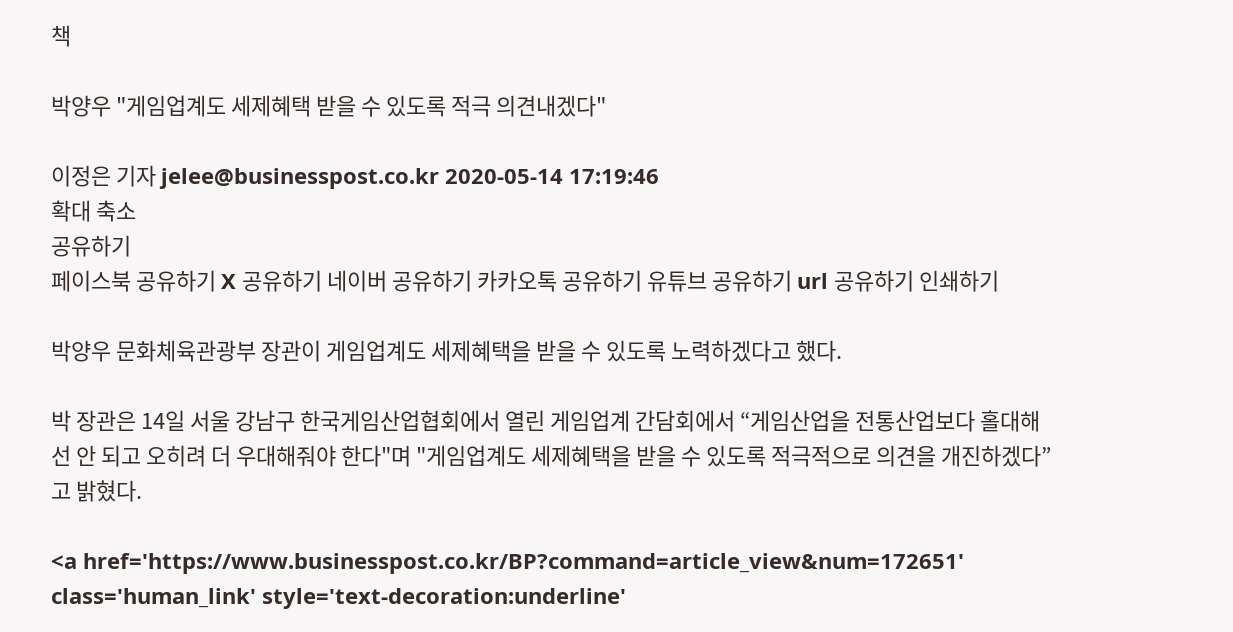책

박양우 "게임업계도 세제혜택 받을 수 있도록 적극 의견내겠다"

이정은 기자 jelee@businesspost.co.kr 2020-05-14 17:19:46
확대 축소
공유하기
페이스북 공유하기 X 공유하기 네이버 공유하기 카카오톡 공유하기 유튜브 공유하기 url 공유하기 인쇄하기

박양우 문화체육관광부 장관이 게임업계도 세제혜택을 받을 수 있도록 노력하겠다고 했다.

박 장관은 14일 서울 강남구 한국게임산업협회에서 열린 게임업계 간담회에서 “게임산업을 전통산업보다 홀대해선 안 되고 오히려 더 우대해줘야 한다"며 "게임업계도 세제혜택을 받을 수 있도록 적극적으로 의견을 개진하겠다”고 밝혔다.

<a href='https://www.businesspost.co.kr/BP?command=article_view&num=172651' class='human_link' style='text-decoration:underline'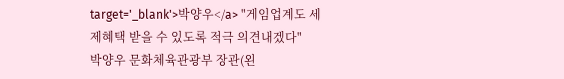target='_blank'>박양우</a> "게임업계도 세제혜택 받을 수 있도록 적극 의견내겠다"
박양우 문화체육관광부 장관(왼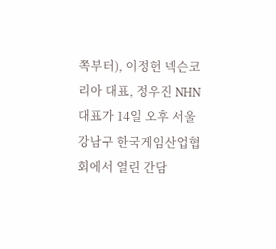쪽부터), 이정헌 넥슨코리아 대표, 정우진 NHN 대표가 14일 오후 서울 강남구 한국게임산업협회에서 열린 간담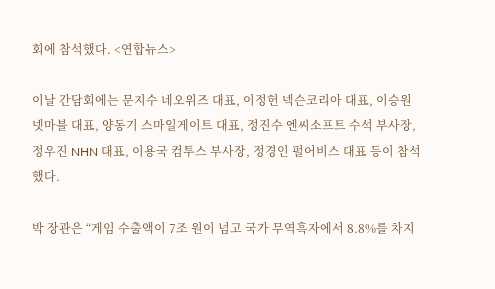회에 참석했다. <연합뉴스>

이날 간담회에는 문지수 네오위즈 대표, 이정헌 넥슨코리아 대표, 이승원 넷마블 대표, 양동기 스마일게이트 대표, 정진수 엔씨소프트 수석 부사장, 정우진 NHN 대표, 이용국 컴투스 부사장, 정경인 펄어비스 대표 등이 참석했다.

박 장관은 “게임 수출액이 7조 원이 넘고 국가 무역흑자에서 8.8%를 차지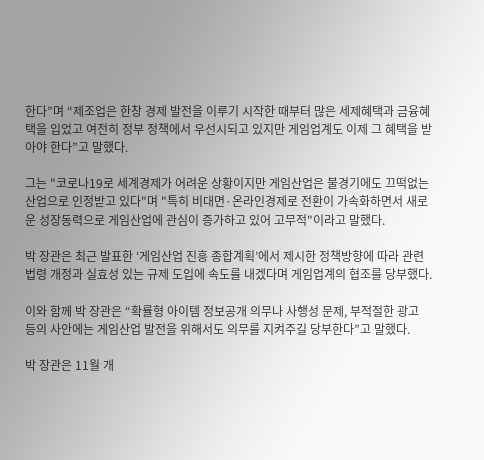한다”며 “제조업은 한창 경제 발전을 이루기 시작한 때부터 많은 세제혜택과 금융혜택을 입었고 여전히 정부 정책에서 우선시되고 있지만 게임업계도 이제 그 혜택을 받아야 한다”고 말했다.

그는 "코로나19로 세계경제가 어려운 상황이지만 게임산업은 불경기에도 끄떡없는 산업으로 인정받고 있다"며 "특히 비대면·온라인경제로 전환이 가속화하면서 새로운 성장동력으로 게임산업에 관심이 증가하고 있어 고무적"이라고 말했다.

박 장관은 최근 발표한 ‘게임산업 진흥 종합계획’에서 제시한 정책방향에 따라 관련 법령 개정과 실효성 있는 규제 도입에 속도를 내겠다며 게임업계의 협조를 당부했다.

이와 함께 박 장관은 “확률형 아이템 정보공개 의무나 사행성 문제, 부적절한 광고 등의 사안에는 게임산업 발전을 위해서도 의무를 지켜주길 당부한다”고 말했다.

박 장관은 11월 개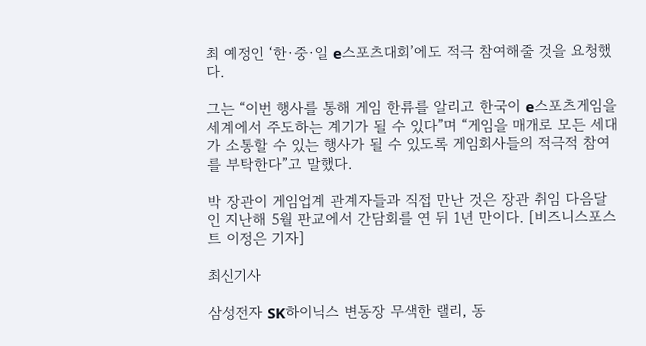최 예정인 ‘한·중·일 e스포츠대회’에도 적극 참여해줄 것을 요청했다.

그는 “이번 행사를 통해 게임 한류를 알리고 한국이 e스포츠게임을 세계에서 주도하는 계기가 될 수 있다”며 “게임을 매개로 모든 세대가 소통할 수 있는 행사가 될 수 있도록 게임회사들의 적극적 참여를 부탁한다”고 말했다.

박 장관이 게임업계 관계자들과 직접 만난 것은 장관 취임 다음달인 지난해 5월 판교에서 간담회를 연 뒤 1년 만이다. [비즈니스포스트 이정은 기자]

최신기사

삼성전자 SK하이닉스 변동장 무색한 랠리, 동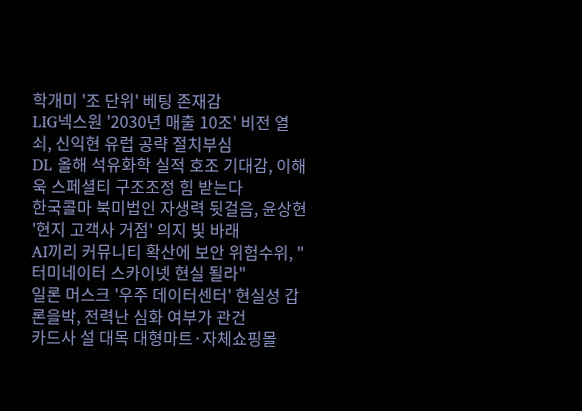학개미 '조 단위' 베팅 존재감
LIG넥스원 '2030년 매출 10조' 비전 열쇠, 신익현 유럽 공략 절치부심
DL 올해 석유화학 실적 호조 기대감, 이해욱 스페셜티 구조조정 힘 받는다
한국콜마 북미법인 자생력 뒷걸음, 윤상현 '현지 고객사 거점' 의지 빛 바래
AI끼리 커뮤니티 확산에 보안 위험수위, "터미네이터 스카이넷 현실 될라"
일론 머스크 '우주 데이터센터' 현실성 갑론을박, 전력난 심화 여부가 관건
카드사 설 대목 대형마트·자체쇼핑몰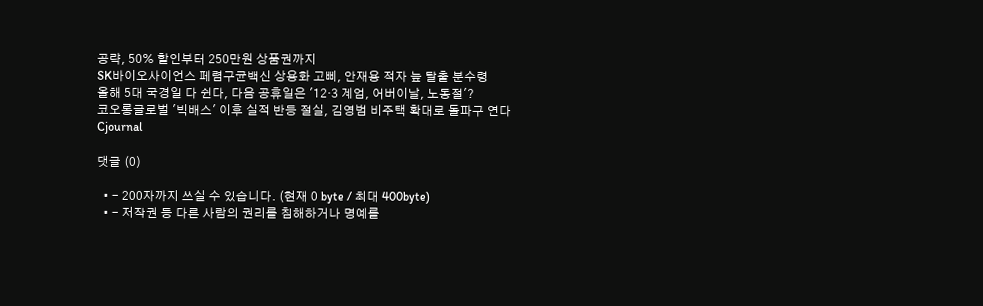공략, 50% 할인부터 250만원 상품권까지
SK바이오사이언스 페렴구균백신 상용화 고삐, 안재용 적자 늪 탈출 분수령
올해 5대 국경일 다 쉰다, 다음 공휴일은 '12·3 계엄, 어버이날, 노동절'?
코오롱글로벌 '빅배스' 이후 실적 반등 절실, 김영범 비주택 확대로 돌파구 연다
Cjournal

댓글 (0)

  • - 200자까지 쓰실 수 있습니다. (현재 0 byte / 최대 400byte)
  • - 저작권 등 다른 사람의 권리를 침해하거나 명예를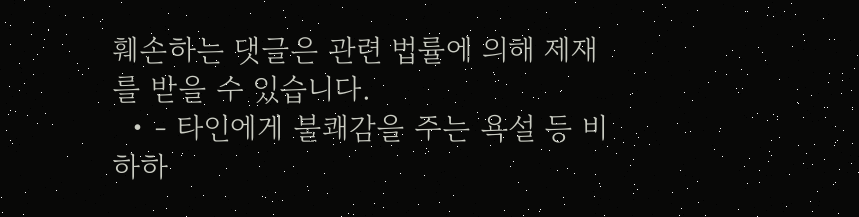훼손하는 댓글은 관련 법률에 의해 제재를 받을 수 있습니다.
  • - 타인에게 불쾌감을 주는 욕설 등 비하하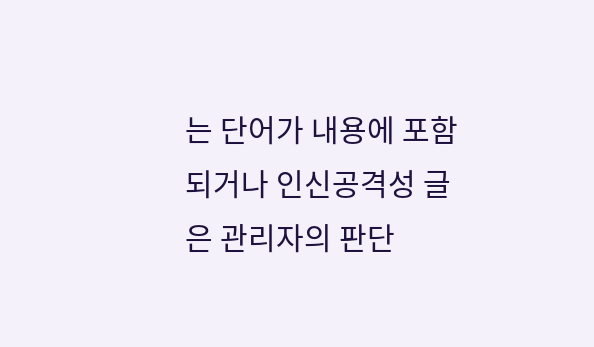는 단어가 내용에 포함되거나 인신공격성 글은 관리자의 판단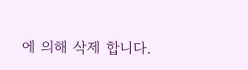에 의해 삭제 합니다.